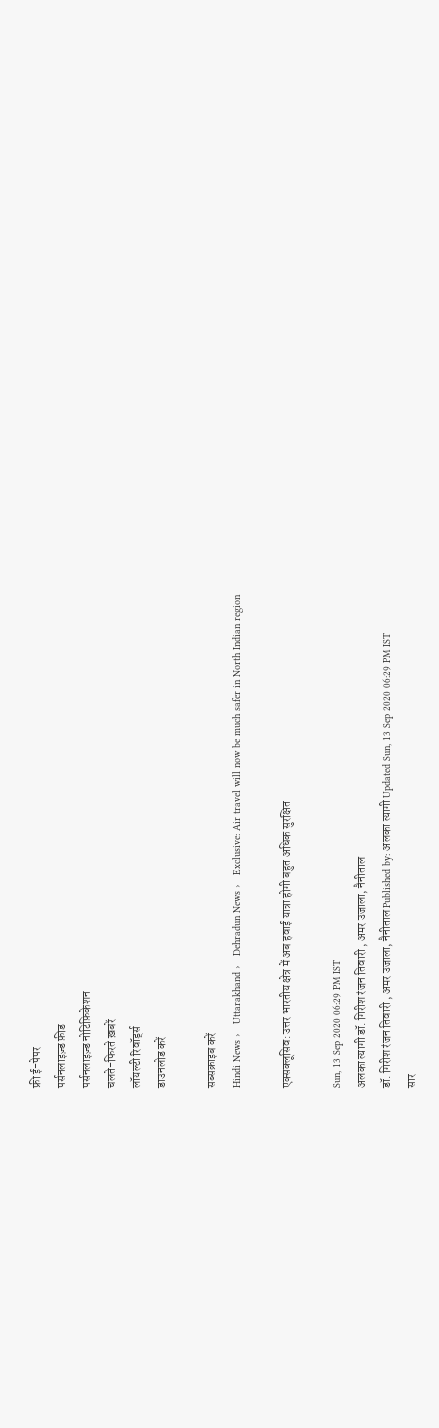फ्री ई-पेपर
पर्सनलाइज़्ड फ़ीड
पर्सनलाइज़्ड नोटिफ़िकेशन
चलते-फिरते ख़बरें
लॉयल्टी रिवॉर्ड्स
डाउनलोड करें

सब्सक्राइब करें
Hindi News ›   Uttarakhand ›   Dehradun News ›   Exclusive: Air travel will now be much safer in North Indian region

एक्सक्लूसिव: उत्तर भारतीय क्षेत्र में अब हवाई यात्रा होगी बहुत अधिक सुरक्षित

Sun, 13 Sep 2020 06:29 PM IST
अलका त्यागी डॉ. गिरीश रंजन तिवारी , अमर उजाला, नैनीताल
डॉ. गिरीश रंजन तिवारी , अमर उजाला, नैनीताल Published by: अलका त्यागी Updated Sun, 13 Sep 2020 06:29 PM IST
सार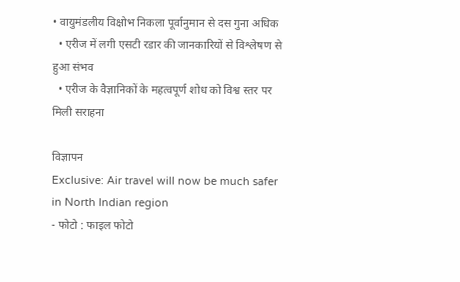• वायुमंडलीय विक्षोभ निकला पूर्वानुमान से दस गुना अधिक
  • एरीज में लगी एसटी रडार की जानकारियों से विश्लेषण से हुआ संभव
  • एरीज के वैज्ञानिकों के महत्वपूर्ण शोध को विश्व स्तर पर मिली सराहना

विज्ञापन
Exclusive: Air travel will now be much safer in North Indian region
- फोटो : फाइल फोटो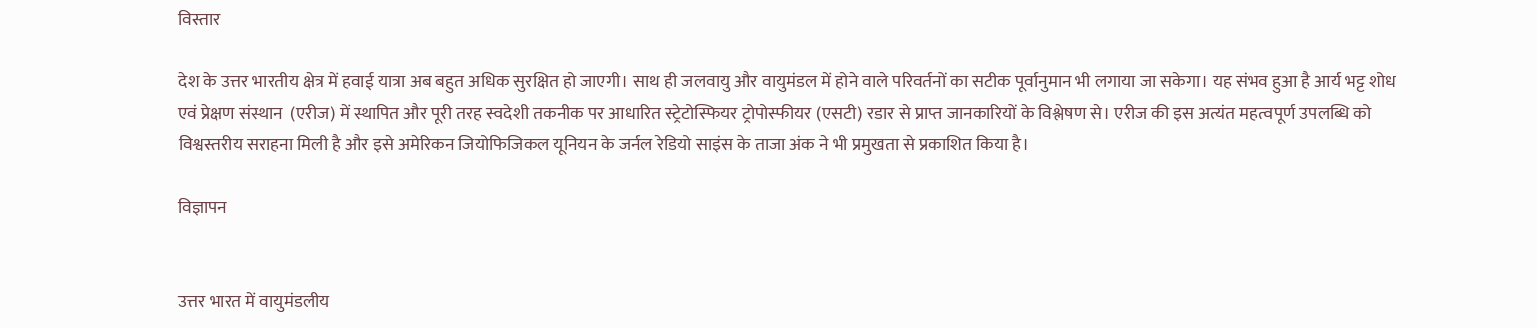विस्तार

देश के उत्तर भारतीय क्षेत्र में हवाई यात्रा अब बहुत अधिक सुरक्षित हो जाएगी। साथ ही जलवायु और वायुमंडल में होने वाले परिवर्तनों का सटीक पूर्वानुमान भी लगाया जा सकेगा। यह संभव हुआ है आर्य भट्ट शोध एवं प्रेक्षण संस्थान  (एरीज) में स्थापित और पूरी तरह स्वदेशी तकनीक पर आधारित स्ट्रेटोस्फियर ट्रोपोस्फीयर (एसटी) रडार से प्राप्त जानकारियों के विश्लेषण से। एरीज की इस अत्यंत महत्वपूर्ण उपलब्धि को विश्वस्तरीय सराहना मिली है और इसे अमेरिकन जियोफिजिकल यूनियन के जर्नल रेडियो साइंस के ताजा अंक ने भी प्रमुखता से प्रकाशित किया है।

विज्ञापन


उत्तर भारत में वायुमंडलीय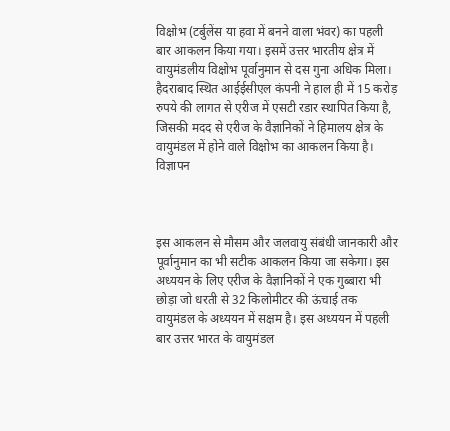विक्षोभ (टर्बुलेंस या हवा में बनने वाला भंवर) का पहली बार आकलन किया गया। इसमें उत्तर भारतीय क्षेत्र में वायुमंडलीय विक्षोभ पूर्वानुमान से दस गुना अधिक मिला। हैदराबाद स्थित आईईसीएल कंपनी ने हाल ही में 15 करोड़ रुपये की लागत से एरीज में एसटी रडार स्थापित किया है, जिसकी मदद से एरीज के वैज्ञानिकों ने हिमालय क्षेत्र के वायुमंडल में होने वाले विक्षोभ का आकलन किया है।
विज्ञापन



इस आकलन से मौसम और जलवायु संबंधी जानकारी और पूर्वानुमान का भी सटीक आकलन किया जा सकेगा। इस अध्ययन के लिए एरीज के वैज्ञानिकों ने एक गुब्बारा भी छोड़ा जो धरती से 32 किलोमीटर की ऊंचाई तक वायुमंडल के अध्ययन में सक्षम है। इस अध्ययन में पहली बार उत्तर भारत के वायुमंडल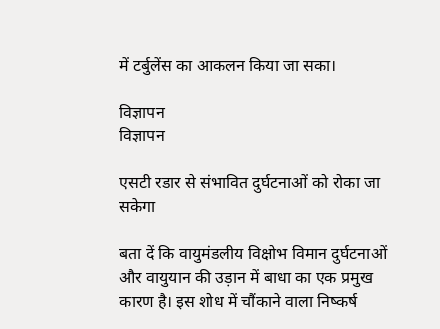में टर्बुलेंस का आकलन किया जा सका।

विज्ञापन
विज्ञापन

एसटी रडार से संभावित दुर्घटनाओं को रोका जा सकेगा

बता दें कि वायुमंडलीय विक्षोभ विमान दुर्घटनाओं और वायुयान की उड़ान में बाधा का एक प्रमुख कारण है। इस शोध में चौंकाने वाला निष्कर्ष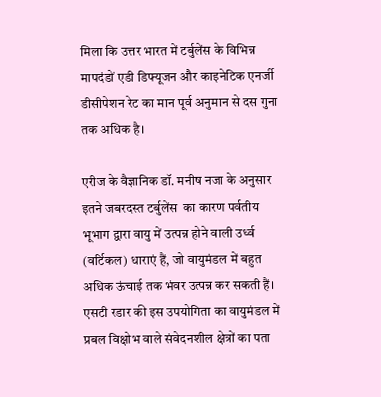मिला कि उत्तर भारत में टर्बुलेंस के विभिन्न मापदंडों एडी डिफ्यूजन और काइनेटिक एनर्जी डीसीपेशन रेट का मान पूर्व अनुमान से दस गुना तक अधिक है।

एरीज के वैज्ञानिक डॉ. मनीष नजा के अनुसार इतने जबरदस्त टर्बुलेंस  का कारण पर्वतीय भूभाग द्वारा वायु में उत्पन्न होने वाली उर्ध्व (वर्टिकल) धाराएं हैं, जो वायुमंडल में बहुत अधिक ऊंचाई तक भंवर उत्पन्न कर सकती हैं। एसटी रडार की इस उपयोगिता का वायुमंडल में प्रबल विक्षोभ वाले संवेदनशील क्षेत्रों का पता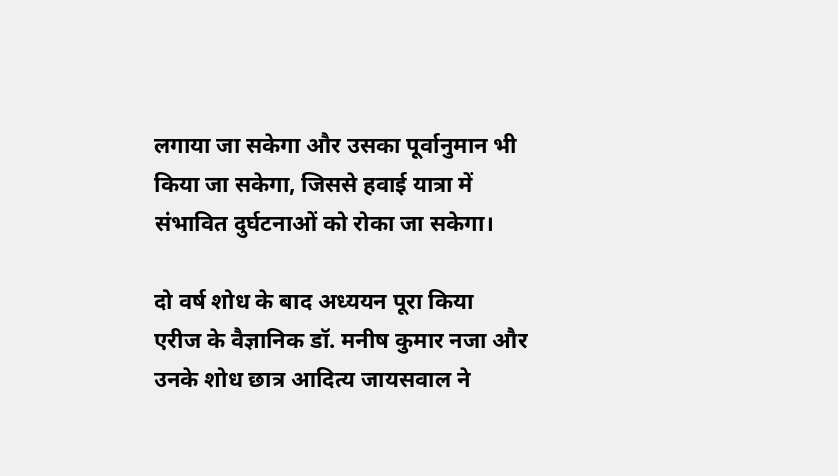लगाया जा सकेगा और उसका पूर्वानुमान भी किया जा सकेगा, जिससे हवाई यात्रा में संभावित दुर्घटनाओं को रोका जा सकेगा।

दो वर्ष शोध के बाद अध्ययन पूरा किया
एरीज के वैज्ञानिक डॉ. मनीष कुमार नजा और उनके शोध छात्र आदित्य जायसवाल ने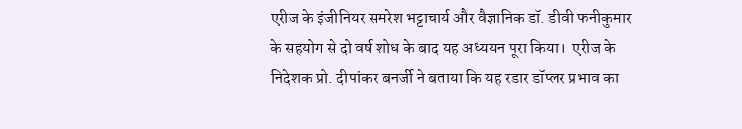एरीज के इंजीनियर समरेश भट्टाचार्य और वैज्ञानिक डॉ. डीवी फनीकुमार के सहयोग से दो वर्ष शोध के बाद यह अध्ययन पूरा किया।  एरीज के निदेशक प्रो. दीपांकर बनर्जी ने बताया कि यह रडार डॉप्लर प्रभाव का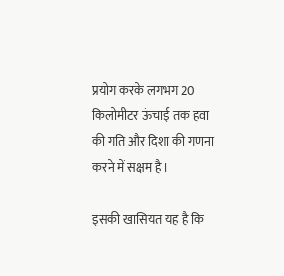प्रयोग करके लगभग 20 किलोमीटर ऊंचाई तक हवा की गति और दिशा की गणना करने में सक्षम है।

इसकी खासियत यह है कि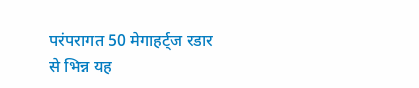परंपरागत 50 मेगाहर्ट्ज रडार से भिन्न यह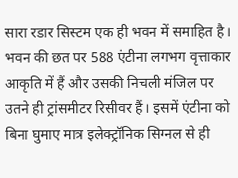सारा रडार सिस्टम एक ही भवन में समाहित है। भवन की छत पर 588 एंटीना लगभग वृत्ताकार आकृति में हैं और उसकी निचली मंजिल पर उतने ही ट्रांसमीटर रिसीवर हैं। इसमें एंटीना को बिना घुमाए मात्र इलेक्ट्रॉनिक सिग्नल से ही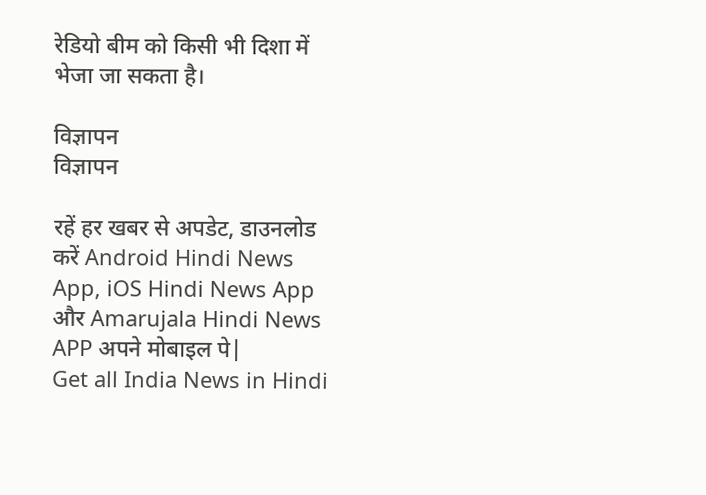रेडियो बीम को किसी भी दिशा में भेजा जा सकता है।

विज्ञापन
विज्ञापन

रहें हर खबर से अपडेट, डाउनलोड करें Android Hindi News App, iOS Hindi News App और Amarujala Hindi News APP अपने मोबाइल पे|
Get all India News in Hindi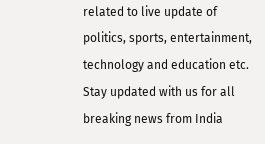related to live update of politics, sports, entertainment, technology and education etc. Stay updated with us for all breaking news from India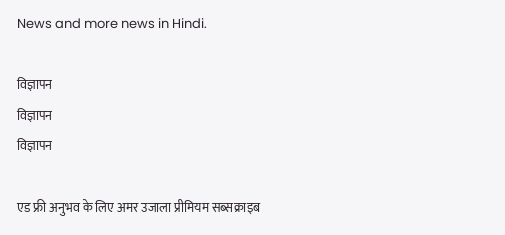News and more news in Hindi.

विज्ञापन
विज्ञापन
विज्ञापन

एड फ्री अनुभव के लिए अमर उजाला प्रीमियम सब्सक्राइब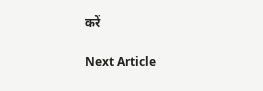करें

Next Article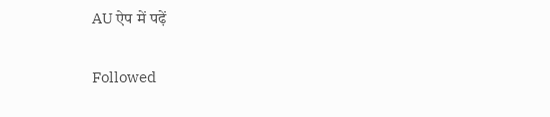AU ऐप में पढ़ें

Followed